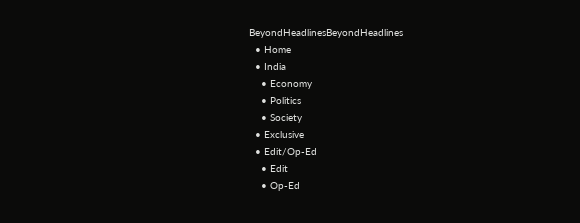BeyondHeadlinesBeyondHeadlines
  • Home
  • India
    • Economy
    • Politics
    • Society
  • Exclusive
  • Edit/Op-Ed
    • Edit
    • Op-Ed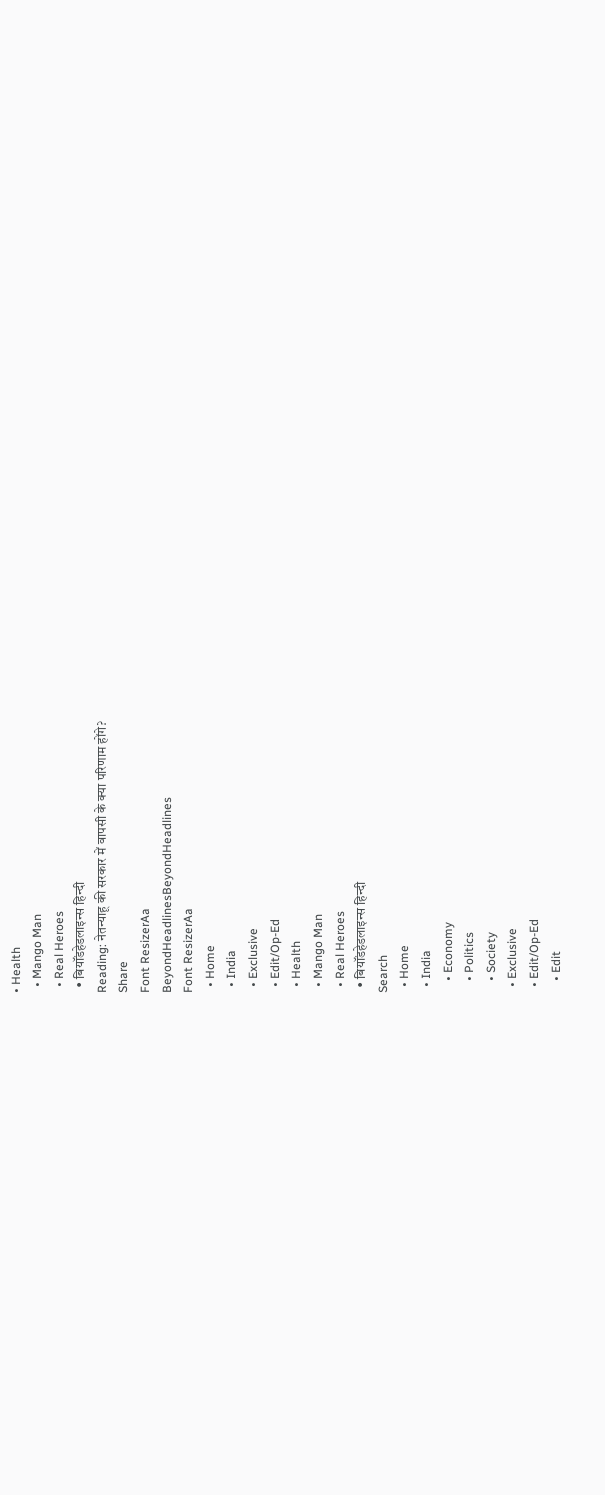• Health
  • Mango Man
  • Real Heroes
  • बियॉंडहेडलाइन्स हिन्दी
Reading: नेतन्याहू की सरकार में वापसी के क्या परिणाम होंगे?
Share
Font ResizerAa
BeyondHeadlinesBeyondHeadlines
Font ResizerAa
  • Home
  • India
  • Exclusive
  • Edit/Op-Ed
  • Health
  • Mango Man
  • Real Heroes
  • बियॉंडहेडलाइन्स हिन्दी
Search
  • Home
  • India
    • Economy
    • Politics
    • Society
  • Exclusive
  • Edit/Op-Ed
    • Edit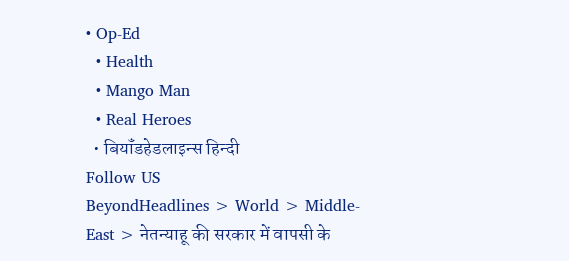• Op-Ed
  • Health
  • Mango Man
  • Real Heroes
  • बियॉंडहेडलाइन्स हिन्दी
Follow US
BeyondHeadlines > World > Middle-East > नेतन्याहू की सरकार में वापसी के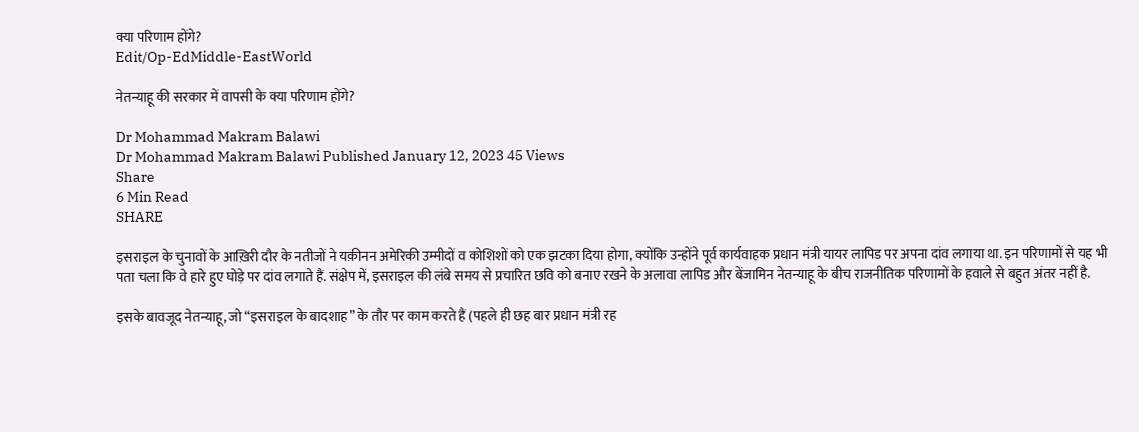क्या परिणाम होंगे?
Edit/Op-EdMiddle-EastWorld

नेतन्याहू की सरकार में वापसी के क्या परिणाम होंगे?

Dr Mohammad Makram Balawi
Dr Mohammad Makram Balawi Published January 12, 2023 45 Views
Share
6 Min Read
SHARE

इसराइल के चुनावों के आख़िरी दौर के नतीजों ने यक़ीनन अमेरिकी उम्मीदों व कोशिशों को एक झटका दिया होगा, क्योंकि उन्होंने पूर्व कार्यवाहक प्रधान मंत्री यायर लापिड पर अपना दांव लगाया था. इन परिणामों से यह भी पता चला कि वे हारे हुए घोड़े पर दांव लगाते हैं. संक्षेप में, इसराइल की लंबे समय से प्रचारित छवि को बनाए रखने के अलावा लापिड और बेंजामिन नेतन्याहू के बीच राजनीतिक परिणामों के हवाले से बहुत अंतर नहीं है.

इसके बावजूद नेतन्याहू, जो “इसराइल के बादशाह” के तौर पर काम करते हैं (पहले ही छह बार प्रधान मंत्री रह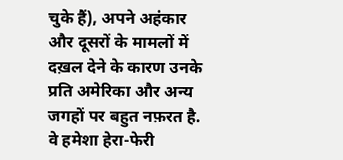चुके हैं), अपने अहंकार और दूसरों के मामलों में दख़ल देने के कारण उनके प्रति अमेरिका और अन्य जगहों पर बहुत नफ़रत है. वे हमेशा हेरा-फेरी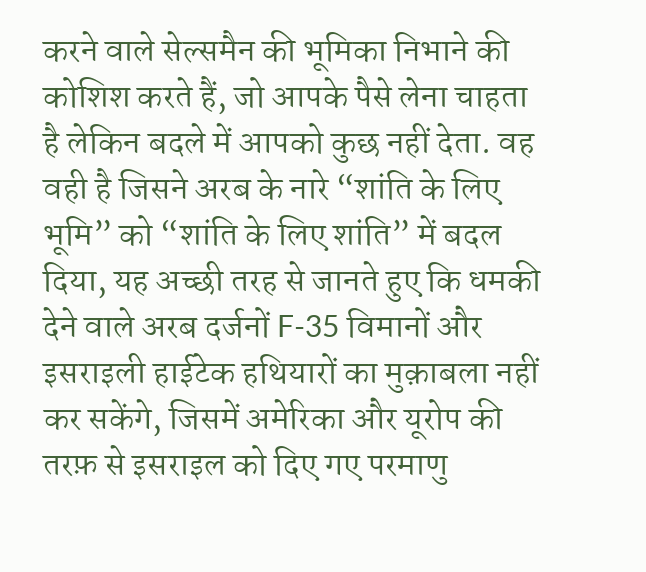करने वाले सेल्समैन की भूमिका निभाने की कोशिश करते हैं, जो आपके पैसे लेना चाहता है लेकिन बदले में आपको कुछ नहीं देता. वह वही है जिसने अरब के नारे “शांति के लिए भूमि” को “शांति के लिए शांति” में बदल दिया, यह अच्छी तरह से जानते हुए कि धमकी देने वाले अरब दर्जनों F-35 विमानों और इसराइली हाईटेक हथियारों का मुक़ाबला नहीं कर सकेंगे, जिसमें अमेरिका और यूरोप की तरफ़ से इसराइल को दिए गए परमाणु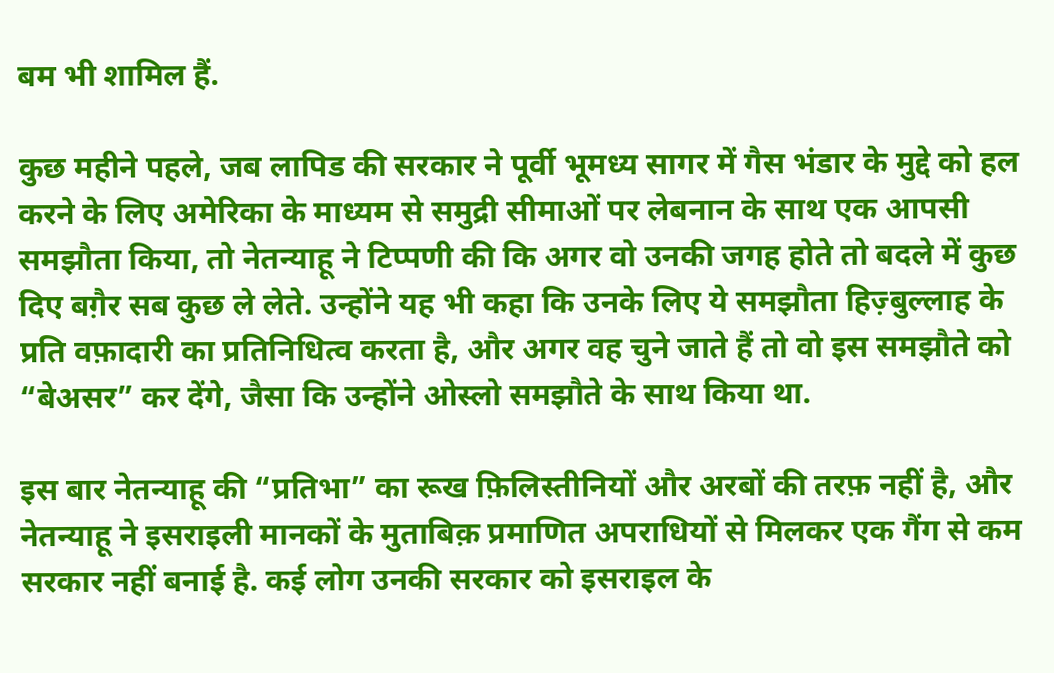बम भी शामिल हैं.

कुछ महीने पहले, जब लापिड की सरकार ने पूर्वी भूमध्य सागर में गैस भंडार के मुद्दे को हल करने के लिए अमेरिका के माध्यम से समुद्री सीमाओं पर लेबनान के साथ एक आपसी समझौता किया, तो नेतन्याहू ने टिप्पणी की कि अगर वो उनकी जगह होते तो बदले में कुछ दिए बग़ैर सब कुछ ले लेते. उन्होंने यह भी कहा कि उनके लिए ये समझौता हिज़्बुल्लाह के प्रति वफ़ादारी का प्रतिनिधित्व करता है, और अगर वह चुने जाते हैं तो वो इस समझौते को “बेअसर” कर देंगे, जैसा कि उन्होंने ओस्लो समझौते के साथ किया था.

इस बार नेतन्याहू की “प्रतिभा” का रूख फ़िलिस्तीनियों और अरबों की तरफ़ नहीं है, और नेतन्याहू ने इसराइली मानकों के मुताबिक़ प्रमाणित अपराधियों से मिलकर एक गैंग से कम सरकार नहीं बनाई है. कई लोग उनकी सरकार को इसराइल के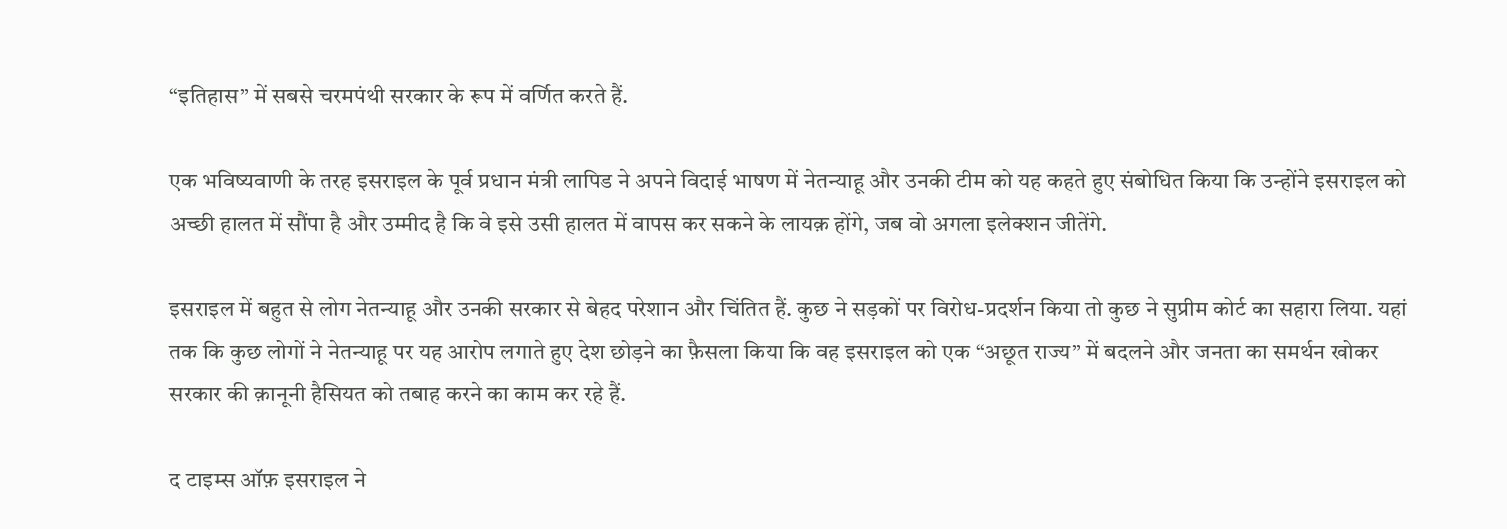“इतिहास” में सबसे चरमपंथी सरकार के रूप में वर्णित करते हैं.

एक भविष्यवाणी के तरह इसराइल के पूर्व प्रधान मंत्री लापिड ने अपने विदाई भाषण में नेतन्याहू और उनकी टीम को यह कहते हुए संबोधित किया कि उन्होंने इसराइल को अच्छी हालत में सौंपा है और उम्मीद है कि वे इसे उसी हालत में वापस कर सकने के लायक़ होंगे, जब वो अगला इलेक्शन जीतेंगे.

इसराइल में बहुत से लोग नेतन्याहू और उनकी सरकार से बेहद परेशान और चिंतित हैं. कुछ ने सड़कों पर विरोध-प्रदर्शन किया तो कुछ ने सुप्रीम कोर्ट का सहारा लिया. यहां तक कि कुछ लोगों ने नेतन्याहू पर यह आरोप लगाते हुए देश छोड़ने का फ़ैसला किया कि वह इसराइल को एक “अछूत राज्य” में बदलने और जनता का समर्थन खोकर सरकार की क़ानूनी हैसियत को तबाह करने का काम कर रहे हैं.

द टाइम्स ऑफ़ इसराइल ने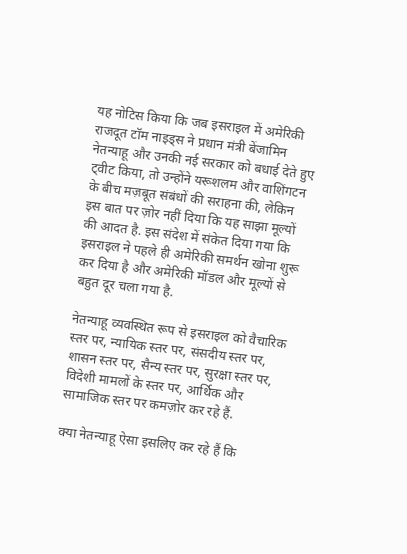यह नोटिस किया कि जब इसराइल में अमेरिकी राजदूत टॉम नाइड्स ने प्रधान मंत्री बेंजामिन नेतन्याहू और उनकी नई सरकार को बधाई देते हुए ट्वीट किया, तो उन्होंने यरूशलम और वाशिंगटन के बीच मज़बूत संबंधों की सराहना की, लेकिन इस बात पर ज़ोर नहीं दिया कि यह साझा मूल्यों की आदत है. इस संदेश में संकेत दिया गया कि इसराइल ने पहले ही अमेरिकी समर्थन खोना शुरू कर दिया है और अमेरिकी मॉडल और मूल्यों से बहुत दूर चला गया है.

नेतन्याहू व्यवस्थित रूप से इसराइल को वैचारिक स्तर पर, न्यायिक स्तर पर, संसदीय स्तर पर, शासन स्तर पर, सैन्य स्तर पर, सुरक्षा स्तर पर, विदेशी मामलों के स्तर पर, आर्थिक और सामाजिक स्तर पर कमज़ोर कर रहे हैं.

क्या नेतन्याहू ऐसा इसलिए कर रहे हैं कि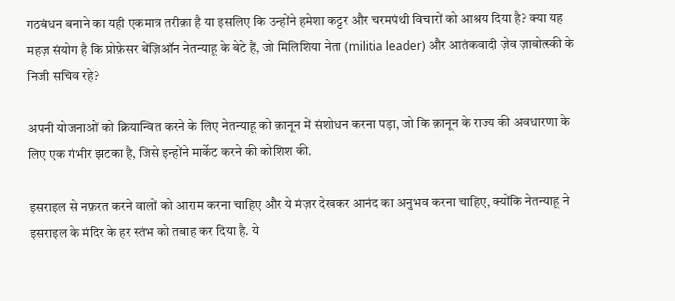गठबंधन बनाने का यही एकमात्र तरीक़ा है या इसलिए कि उन्होंने हमेशा कट्टर और चरमपंथी विचारों को आश्रय दिया है? क्या यह महज़ संयोग है कि प्रोफ़ेसर बेंज़िऑन नेतन्याहू के बेटे हैं, जो मिलिशिया नेता (militia leader) और आतंकवादी ज़ेव ज़ाबोत्स्की के निजी सचिव रहे?

अपनी योजनाओं को क्रियान्वित करने के लिए नेतन्याहू को क़ानून में संशोधन करना पड़ा, जो कि क़ानून के राज्य की अवधारणा के लिए एक गंभीर झटका है, जिसे इन्होंने मार्केट करने की कोशिश की.

इसराइल से नफ़रत करने वालों को आराम करना चाहिए और ये मंज़र देखकर आनंद का अनुभव करना चाहिए, क्योंकि नेतन्याहू ने इसराइल के मंदिर के हर स्तंभ को तबाह कर दिया है. ये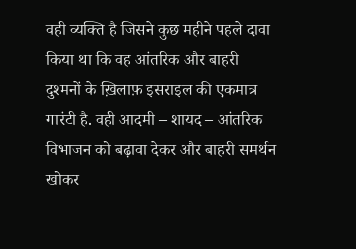वही व्यक्ति है जिसने कुछ महीने पहले दावा किया था कि वह आंतरिक और बाहरी दुश्मनों के ख़िलाफ़ इसराइल की एकमात्र गारंटी है. वही आदमी – शायद – आंतरिक विभाजन को बढ़ावा देकर और बाहरी समर्थन खोकर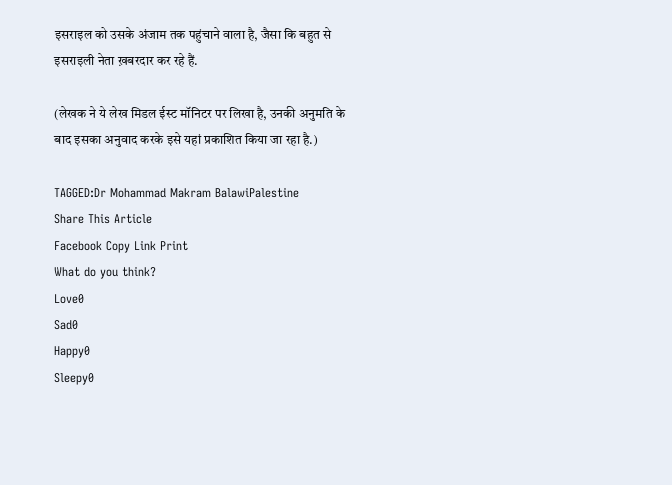इसराइल को उसके अंजाम तक पहुंचाने वाला है, जैसा कि बहुत से इसराइली नेता ख़बरदार कर रहे हैं.

(लेखक ने ये लेख मिडल ईस्ट मॉनिटर पर लिखा है, उनकी अनुमति के बाद इसका अनुवाद करके इसे यहां प्रकाशित किया जा रहा है.)

TAGGED:Dr Mohammad Makram BalawiPalestine
Share This Article
Facebook Copy Link Print
What do you think?
Love0
Sad0
Happy0
Sleepy0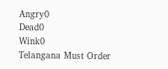Angry0
Dead0
Wink0
Telangana Must Order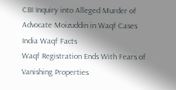CBI Inquiry into Alleged Murder of Advocate Moizuddin in Waqf Cases
India Waqf Facts
Waqf Registration Ends With Fears of Vanishing Properties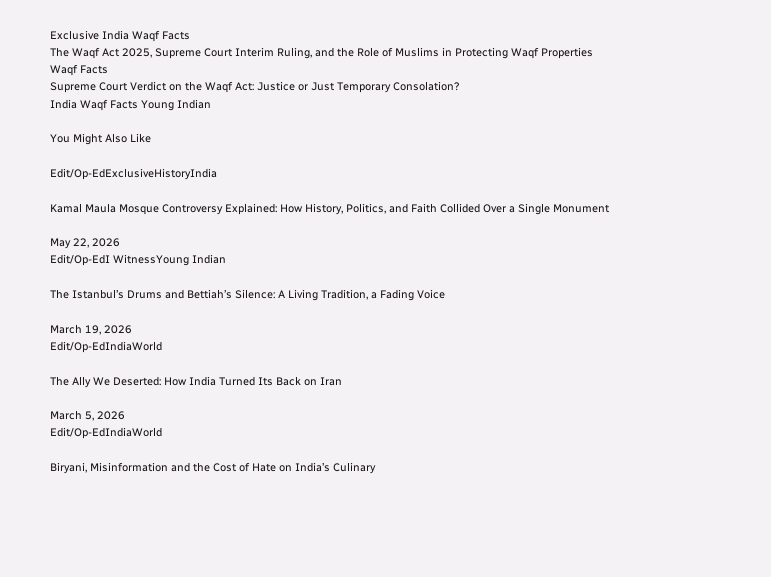Exclusive India Waqf Facts
The Waqf Act 2025, Supreme Court Interim Ruling, and the Role of Muslims in Protecting Waqf Properties
Waqf Facts
Supreme Court Verdict on the Waqf Act: Justice or Just Temporary Consolation?
India Waqf Facts Young Indian

You Might Also Like

Edit/Op-EdExclusiveHistoryIndia

Kamal Maula Mosque Controversy Explained: How History, Politics, and Faith Collided Over a Single Monument

May 22, 2026
Edit/Op-EdI WitnessYoung Indian

The Istanbul’s Drums and Bettiah’s Silence: A Living Tradition, a Fading Voice

March 19, 2026
Edit/Op-EdIndiaWorld

The Ally We Deserted: How India Turned Its Back on Iran

March 5, 2026
Edit/Op-EdIndiaWorld

Biryani, Misinformation and the Cost of Hate on India’s Culinary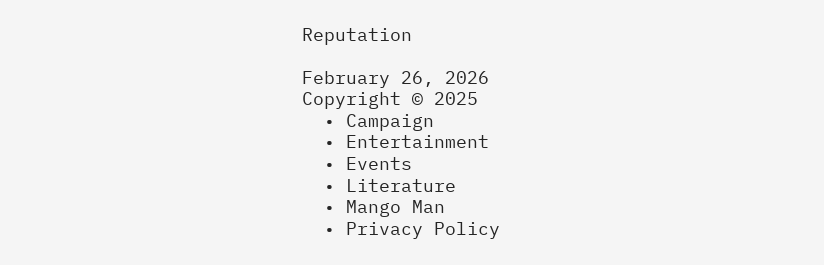Reputation

February 26, 2026
Copyright © 2025
  • Campaign
  • Entertainment
  • Events
  • Literature
  • Mango Man
  • Privacy Policy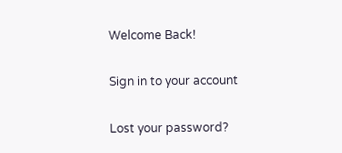Welcome Back!

Sign in to your account

Lost your password?